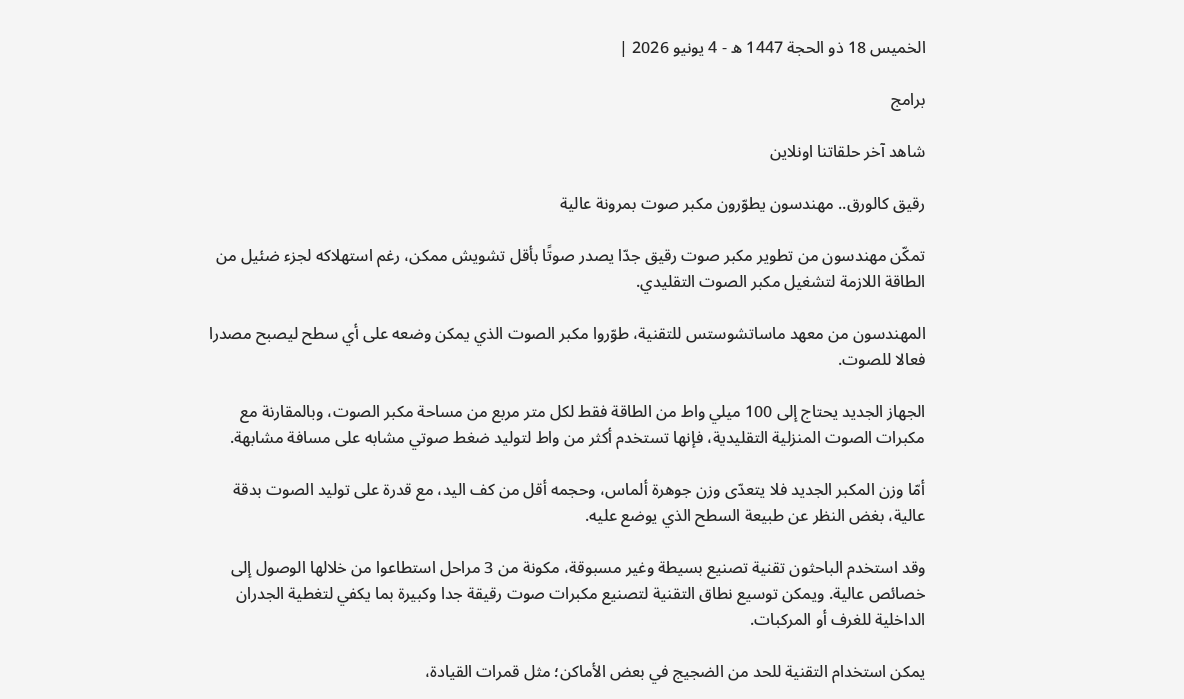الخميس 18 ذو الحجة 1447 ه - 4 يونيو 2026 |

برامج

شاهد آخر حلقاتنا اونلاين

رقيق كالورق.. مهندسون يطوّرون مكبر صوت بمرونة عالية

تمكّن مهندسون من تطوير مكبر صوت رقيق جدّا يصدر صوتًا بأقل تشويش ممكن، رغم استهلاكه لجزء ضئيل من الطاقة اللازمة لتشغيل مكبر الصوت التقليدي.

المهندسون من معهد ماساتشوستس للتقنية، طوّروا مكبر الصوت الذي يمكن وضعه على أي سطح ليصبح مصدرا فعالا للصوت.

الجهاز الجديد يحتاج إلى 100 ميلي واط من الطاقة فقط لكل متر مربع من مساحة مكبر الصوت، وبالمقارنة مع مكبرات الصوت المنزلية التقليدية، فإنها تستخدم أكثر من واط لتوليد ضغط صوتي مشابه على مسافة مشابهة.

أمّا وزن المكبر الجديد فلا يتعدّى وزن جوهرة ألماس، وحجمه أقل من كف اليد، مع قدرة على توليد الصوت بدقة عالية، بغض النظر عن طبيعة السطح الذي يوضع عليه.

وقد استخدم الباحثون تقنية تصنيع بسيطة وغير مسبوقة، مكونة من 3 مراحل استطاعوا من خلالها الوصول إلى خصائص عالية. ويمكن توسيع نطاق التقنية لتصنيع مكبرات صوت رقيقة جدا وكبيرة بما يكفي لتغطية الجدران الداخلية للغرف أو المركبات.

يمكن استخدام التقنية للحد من الضجيج في بعض الأماكن؛ مثل قمرات القيادة،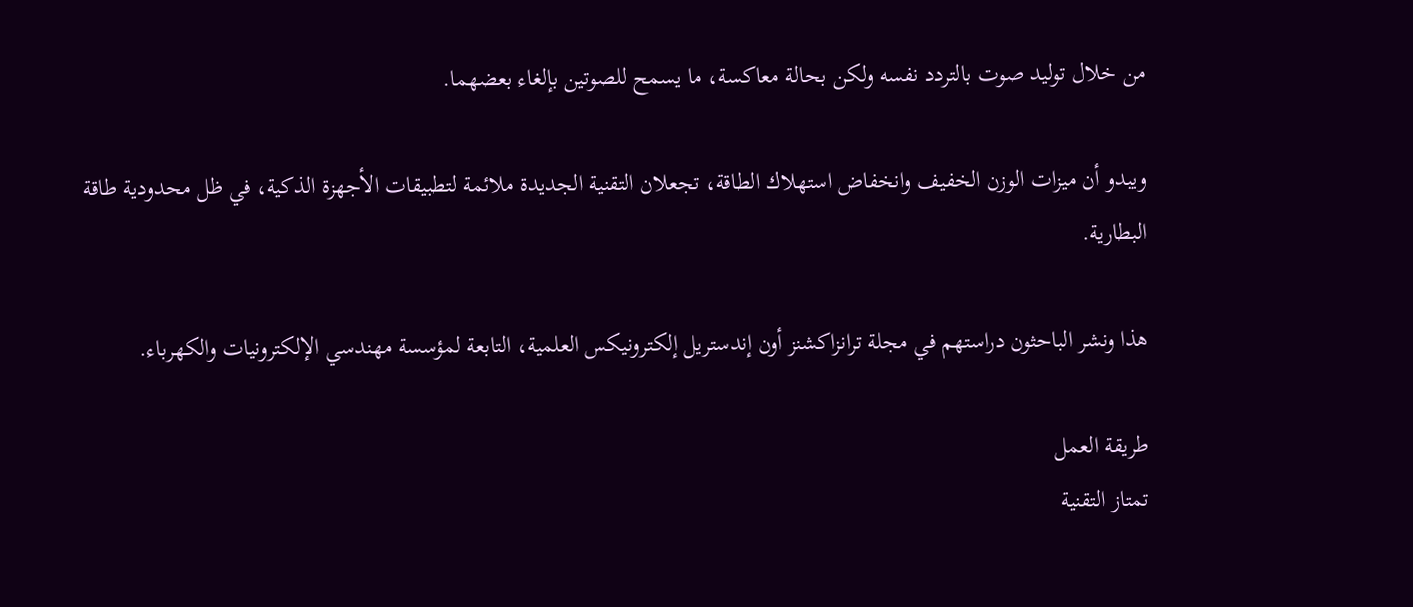من خلال توليد صوت بالتردد نفسه ولكن بحالة معاكسة، ما يسمح للصوتين بإلغاء بعضهما.

ويبدو أن ميزات الوزن الخفيف وانخفاض استهلاك الطاقة، تجعلان التقنية الجديدة ملائمة لتطبيقات الأجهزة الذكية، في ظل محدودية طاقة البطارية.

هذا ونشر الباحثون دراستهم في مجلة ترانزاكشنز أون إندستريل إلكترونيكس العلمية، التابعة لمؤسسة مهندسي الإلكترونيات والكهرباء.

طريقة العمل
تمتاز التقنية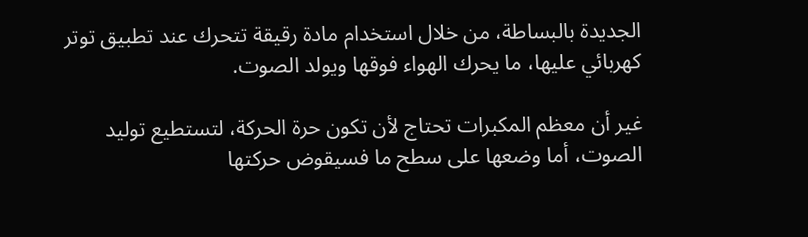الجديدة بالبساطة، من خلال استخدام مادة رقيقة تتحرك عند تطبيق توتر كهربائي عليها، ما يحرك الهواء فوقها ويولد الصوت.

غير أن معظم المكبرات تحتاج لأن تكون حرة الحركة، لتستطيع توليد الصوت، أما وضعها على سطح ما فسيقوض حركتها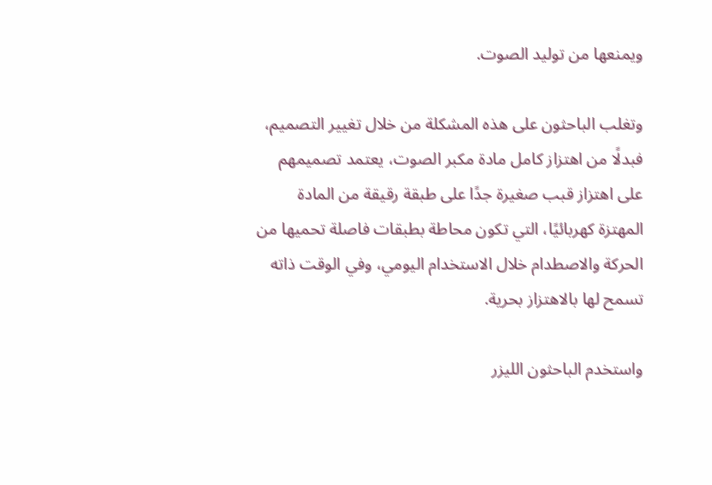ويمنعها من توليد الصوت.

وتغلب الباحثون على هذه المشكلة من خلال تغيير التصميم، فبدلًا من اهتزاز كامل مادة مكبر الصوت، يعتمد تصميمهم على اهتزاز قبب صغيرة جدًا على طبقة رقيقة من المادة المهتزة كهربائيًا، التي تكون محاطة بطبقات فاصلة تحميها من الحركة والاصطدام خلال الاستخدام اليومي، وفي الوقت ذاته تسمح لها بالاهتزاز بحرية.

واستخدم الباحثون الليزر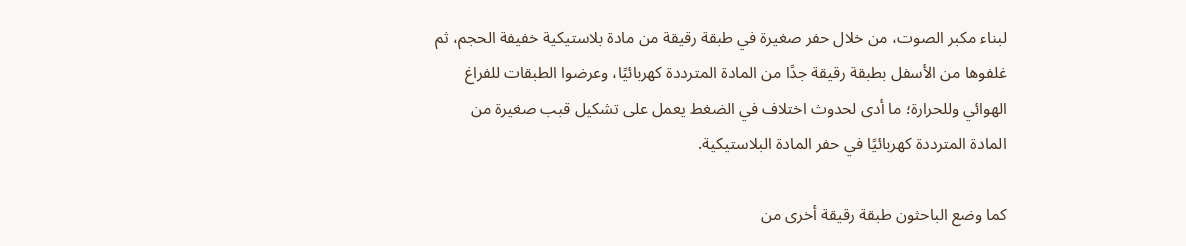لبناء مكبر الصوت، من خلال حفر صغيرة في طبقة رقيقة من مادة بلاستيكية خفيفة الحجم، ثم غلفوها من الأسفل بطبقة رقيقة جدًا من المادة المترددة كهربائيًا، وعرضوا الطبقات للفراغ الهوائي وللحرارة؛ ما أدى لحدوث اختلاف في الضغط يعمل على تشكيل قبب صغيرة من المادة المترددة كهربائيًا في حفر المادة البلاستيكية.

كما وضع الباحثون طبقة رقيقة أخرى من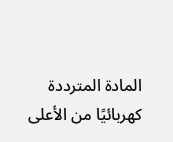المادة المترددة كهربائيًا من الأعلى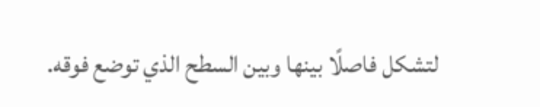لتشكل فاصلًا بينها وبين السطح الذي توضع فوقه.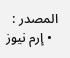المصدر :
  • إرم نيوز